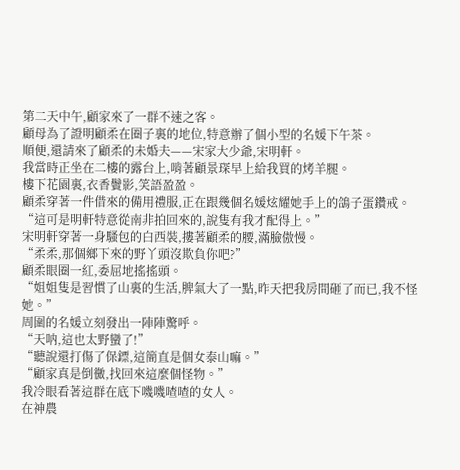第二天中午,顧家來了一群不速之客。
顧母為了證明顧柔在圈子裏的地位,特意辦了個小型的名媛下午茶。
順便,還請來了顧柔的未婚夫——宋家大少爺,宋明軒。
我當時正坐在二樓的露台上,啃著顧景琛早上給我買的烤羊腿。
樓下花園裏,衣香鬢影,笑語盈盈。
顧柔穿著一件借來的備用禮服,正在跟幾個名媛炫耀她手上的鴿子蛋鑽戒。
“這可是明軒特意從南非拍回來的,說隻有我才配得上。”
宋明軒穿著一身騷包的白西裝,摟著顧柔的腰,滿臉傲慢。
“柔柔,那個鄉下來的野丫頭沒欺負你吧?”
顧柔眼圈一紅,委屈地搖搖頭。
“姐姐隻是習慣了山裏的生活,脾氣大了一點,昨天把我房間砸了而已,我不怪她。”
周圍的名媛立刻發出一陣陣驚呼。
“天呐,這也太野蠻了!”
“聽說還打傷了保鏢,這簡直是個女泰山嘛。”
“顧家真是倒黴,找回來這麼個怪物。”
我冷眼看著這群在底下嘰嘰喳喳的女人。
在神農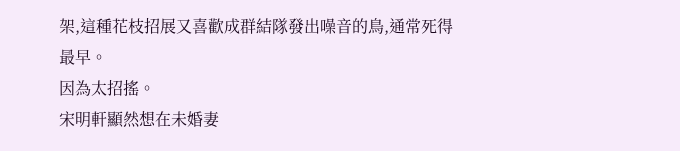架,這種花枝招展又喜歡成群結隊發出噪音的鳥,通常死得最早。
因為太招搖。
宋明軒顯然想在未婚妻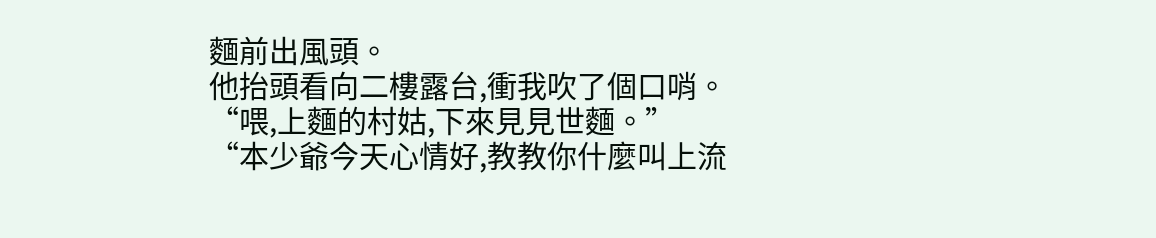麵前出風頭。
他抬頭看向二樓露台,衝我吹了個口哨。
“喂,上麵的村姑,下來見見世麵。”
“本少爺今天心情好,教教你什麼叫上流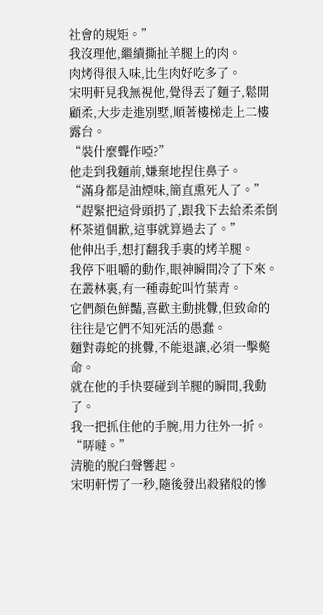社會的規矩。”
我沒理他,繼續撕扯羊腿上的肉。
肉烤得很入味,比生肉好吃多了。
宋明軒見我無視他,覺得丟了麵子,鬆開顧柔,大步走進別墅,順著樓梯走上二樓露台。
“裝什麼聾作啞?”
他走到我麵前,嫌棄地捏住鼻子。
“滿身都是油煙味,簡直熏死人了。”
“趕緊把這骨頭扔了,跟我下去給柔柔倒杯茶道個歉,這事就算過去了。”
他伸出手,想打翻我手裏的烤羊腿。
我停下咀嚼的動作,眼神瞬間冷了下來。
在叢林裏,有一種毒蛇叫竹葉青。
它們顏色鮮豔,喜歡主動挑釁,但致命的往往是它們不知死活的愚蠢。
麵對毒蛇的挑釁,不能退讓,必須一擊斃命。
就在他的手快要碰到羊腿的瞬間,我動了。
我一把抓住他的手腕,用力往外一折。
“哢噠。”
清脆的脫臼聲響起。
宋明軒愣了一秒,隨後發出殺豬般的慘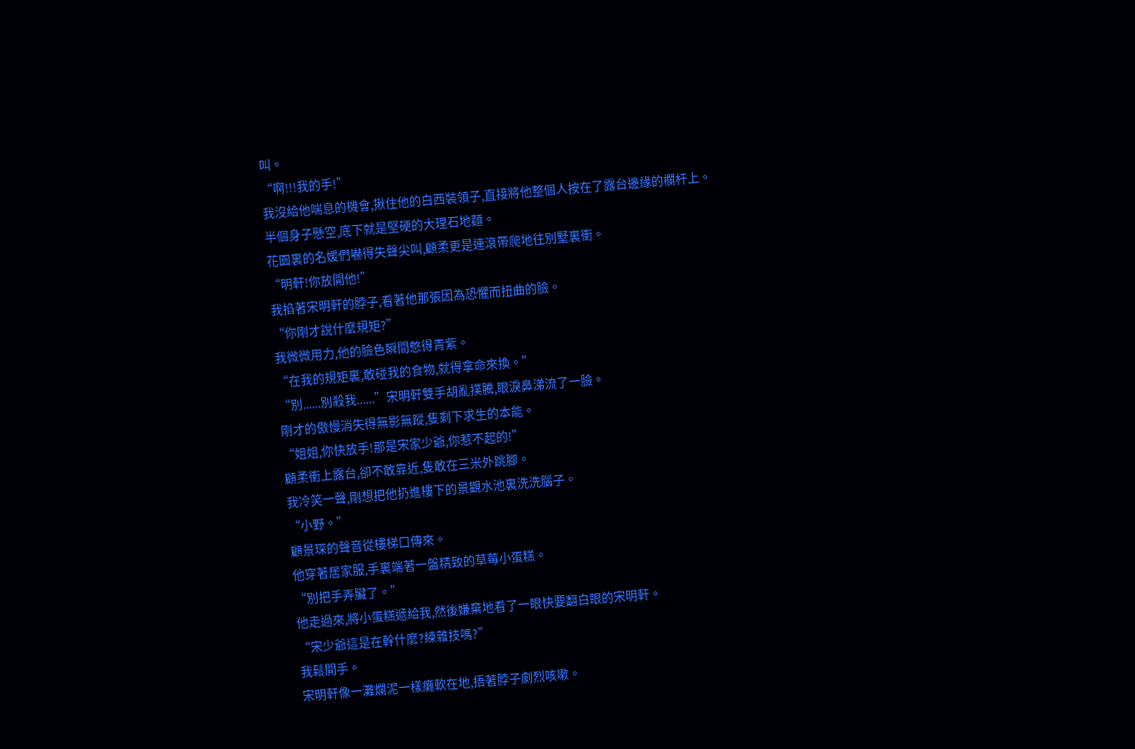叫。
“啊!!!我的手!”
我沒給他喘息的機會,揪住他的白西裝領子,直接將他整個人按在了露台邊緣的欄杆上。
半個身子懸空,底下就是堅硬的大理石地麵。
花園裏的名媛們嚇得失聲尖叫,顧柔更是連滾帶爬地往別墅裏衝。
“明軒!你放開他!”
我掐著宋明軒的脖子,看著他那張因為恐懼而扭曲的臉。
“你剛才說什麼規矩?”
我微微用力,他的臉色瞬間憋得青紫。
“在我的規矩裏,敢碰我的食物,就得拿命來換。”
“別......別殺我......”宋明軒雙手胡亂撲騰,眼淚鼻涕流了一臉。
剛才的傲慢消失得無影無蹤,隻剩下求生的本能。
“姐姐,你快放手!那是宋家少爺,你惹不起的!”
顧柔衝上露台,卻不敢靠近,隻敢在三米外跳腳。
我冷笑一聲,剛想把他扔進樓下的景觀水池裏洗洗腦子。
“小野。”
顧景琛的聲音從樓梯口傳來。
他穿著居家服,手裏端著一盤精致的草莓小蛋糕。
“別把手弄臟了。”
他走過來,將小蛋糕遞給我,然後嫌棄地看了一眼快要翻白眼的宋明軒。
“宋少爺這是在幹什麼?練雜技嗎?”
我鬆開手。
宋明軒像一灘爛泥一樣癱軟在地,捂著脖子劇烈咳嗽。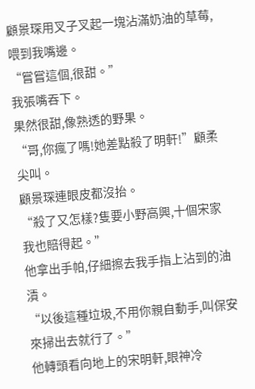顧景琛用叉子叉起一塊沾滿奶油的草莓,喂到我嘴邊。
“嘗嘗這個,很甜。”
我張嘴吞下。
果然很甜,像熟透的野果。
“哥,你瘋了嗎!她差點殺了明軒!”顧柔尖叫。
顧景琛連眼皮都沒抬。
“殺了又怎樣?隻要小野高興,十個宋家我也賠得起。”
他拿出手帕,仔細擦去我手指上沾到的油漬。
“以後這種垃圾,不用你親自動手,叫保安來掃出去就行了。”
他轉頭看向地上的宋明軒,眼神冷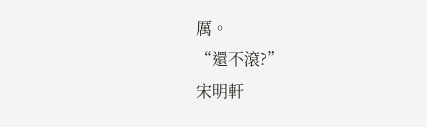厲。
“還不滾?”
宋明軒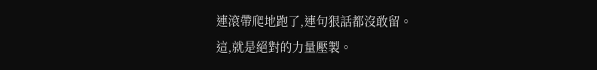連滾帶爬地跑了,連句狠話都沒敢留。
這,就是絕對的力量壓製。